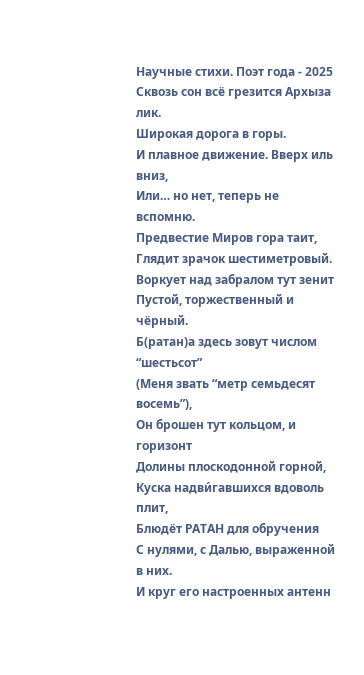Научные стихи. Поэт года - 2025
Сквозь сон всё грезится Архыза лик.
Широкая дорога в горы.
И плавное движение. Вверх иль вниз,
Или… но нет, теперь не вспомню.
Предвестие Миров гора таит,
Глядит зрачок шестиметровый.
Воркует над забралом тут зенит
Пустой, торжественный и чёрный.
Б(ратан)а здесь зовут числом “шестьсот”
(Меня звать “метр семьдесят восемь”),
Он брошен тут кольцом, и горизонт
Долины плоскодонной горной,
Куска надви́гавшихся вдоволь плит,
Блюдёт РАТАН для обручения
С нулями, с Далью, выраженной в них.
И круг его настроенных антенн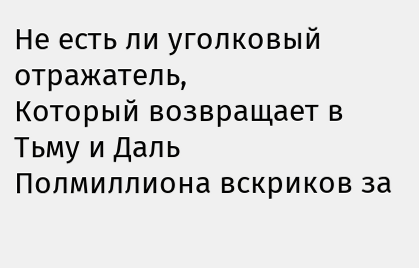Не есть ли уголковый отражатель,
Который возвращает в Тьму и Даль
Полмиллиона вскриков за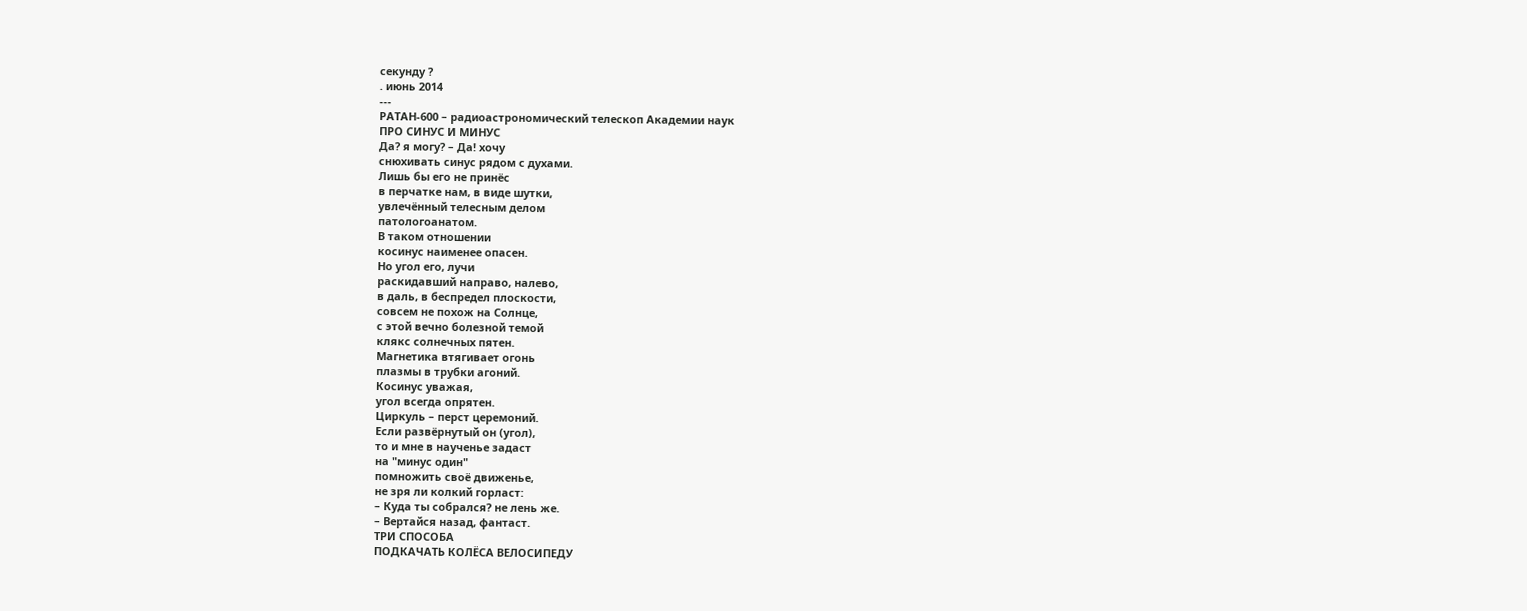секунду ?
. июнь 2014
---
РАТАН-600 – радиоастрономический телескоп Академии наук
ПРО СИНУС И МИНУС
Да? я могу? – Да! хочу
снюхивать синус рядом с духами.
Лишь бы его не принёс
в перчатке нам, в виде шутки,
увлечённый телесным делом
патологоанатом.
В таком отношении
косинус наименее опасен.
Но угол его, лучи
раскидавший направо, налево,
в даль, в беспредел плоскости,
совсем не похож на Солнце,
с этой вечно болезной темой
клякс солнечных пятен.
Магнетика втягивает огонь
плазмы в трубки агоний.
Косинус уважая,
угол всегда опрятен.
Циркуль – перст церемоний.
Если развёрнутый он (угол),
то и мне в наученье задаст
на "минус один"
помножить своё движенье,
не зря ли колкий горласт:
– Куда ты собрался? не лень же.
– Вертайся назад, фантаст.
ТРИ СПОСОБА
ПОДКАЧАТЬ КОЛЁСА ВЕЛОСИПЕДУ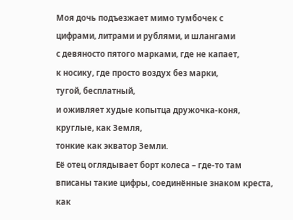Моя дочь подъезжает мимо тумбочек с
цифрами, литрами и рублями, и шлангами
с девяносто пятого марками, где не капает,
к носику, где просто воздух без марки,
тугой, бесплатный,
и оживляет худые копытца дружочка-коня,
круглые, как Земля,
тонкие как экватор Земли.
Её отец оглядывает борт колеса – где-то там
вписаны такие цифры, соединённые знаком креста,
как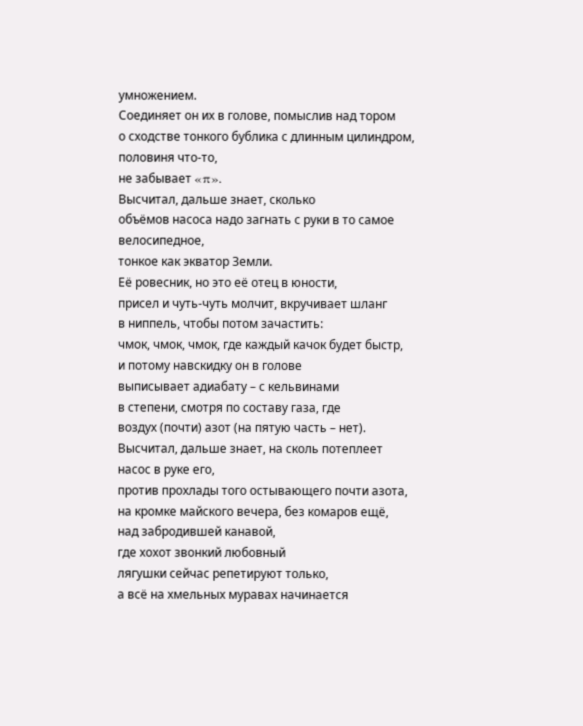умножением.
Соединяет он их в голове, помыслив над тором
о сходстве тонкого бублика с длинным цилиндром,
половиня что-то,
не забывает «π».
Высчитал, дальше знает, сколько
объёмов насоса надо загнать с руки в то самое
велосипедное,
тонкое как экватор Земли.
Её ровесник, но это её отец в юности,
присел и чуть-чуть молчит, вкручивает шланг
в ниппель, чтобы потом зачастить:
чмок, чмок, чмок, где каждый качок будет быстр,
и потому навскидку он в голове
выписывает адиабату – с кельвинами
в степени, смотря по составу газа, где
воздух (почти) азот (на пятую часть – нет).
Высчитал, дальше знает, на сколь потеплеет
насос в руке его,
против прохлады того остывающего почти азота,
на кромке майского вечера, без комаров ещё,
над забродившей канавой,
где хохот звонкий любовный
лягушки сейчас репетируют только,
а всё на хмельных муравах начинается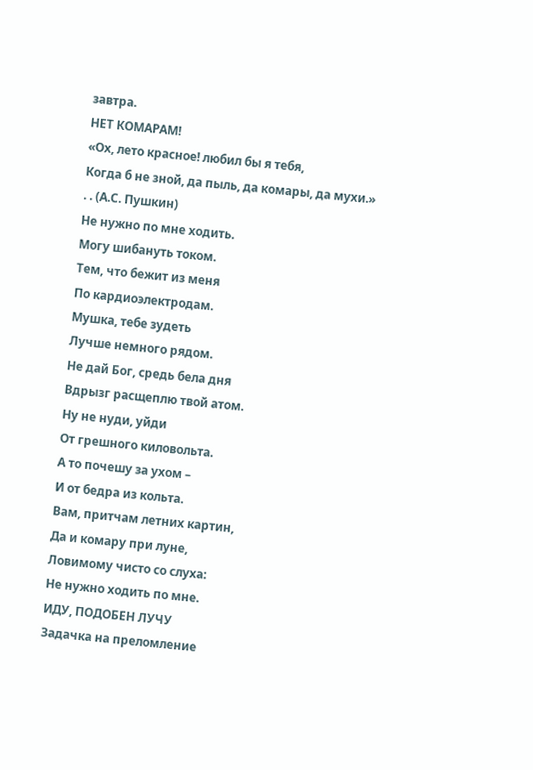завтра.
НЕТ КОМАРАМ!
«Ох, лето красное! любил бы я тебя,
Когда б не зной, да пыль, да комары, да мухи.»
. . (А.С. Пушкин)
Не нужно по мне ходить.
Могу шибануть током.
Тем, что бежит из меня
По кардиоэлектродам.
Мушка, тебе зудеть
Лучше немного рядом.
Не дай Бог, средь бела дня
Вдрызг расщеплю твой атом.
Ну не нуди, уйди
От грешного киловольта.
А то почешу за ухом –
И от бедра из кольта.
Вам, притчам летних картин,
Да и комару при луне,
Ловимому чисто со слуха:
Не нужно ходить по мне.
ИДУ, ПОДОБЕН ЛУЧУ
Задачка на преломление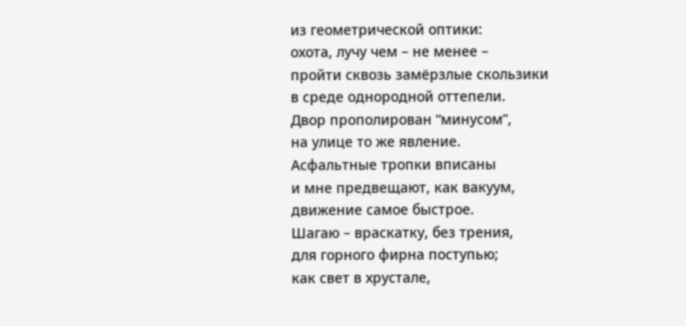из геометрической оптики:
охота, лучу чем – не менее –
пройти сквозь замёрзлые скользики
в среде однородной оттепели.
Двор прополирован “минусом”,
на улице то же явление.
Асфальтные тропки вписаны
и мне предвещают, как вакуум,
движение самое быстрое.
Шагаю – враскатку, без трения,
для горного фирна поступью;
как свет в хрустале,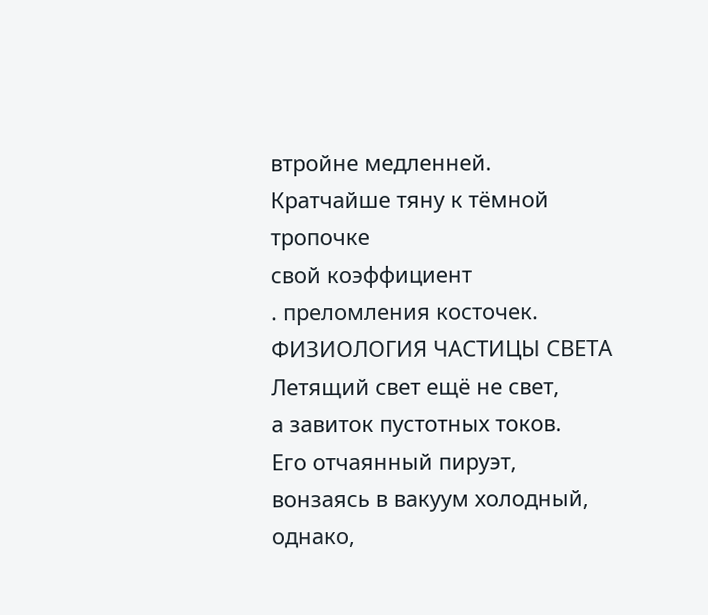втройне медленней.
Кратчайше тяну к тёмной тропочке
свой коэффициент
. преломления косточек.
ФИЗИОЛОГИЯ ЧАСТИЦЫ СВЕТА
Летящий свет ещё не свет,
а завиток пустотных токов.
Его отчаянный пируэт,
вонзаясь в вакуум холодный,
однако,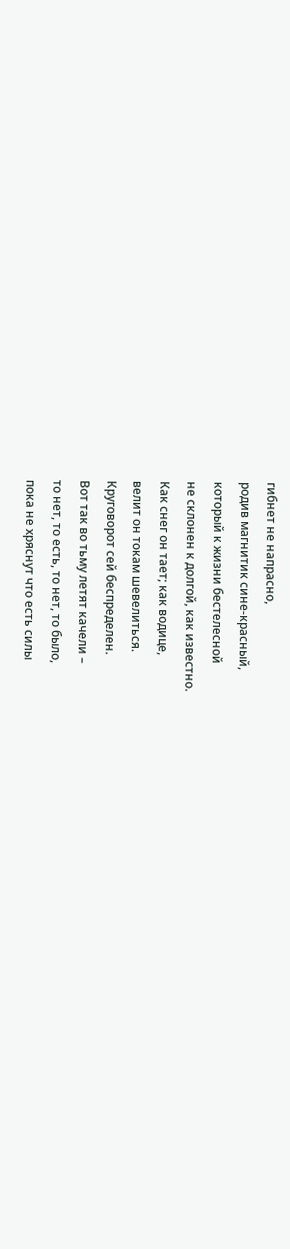гибнет не напрасно,
родив магнитик сине-красный,
который к жизни бестелесной
не склонен к долгой, как известно.
Как снег он тает; как водице,
велит он токам шевелиться.
Круговорот сей беспределен.
Вот так во тьму летят качели –
то нет, то есть, то нет, то было,
пока не хряснут что есть силы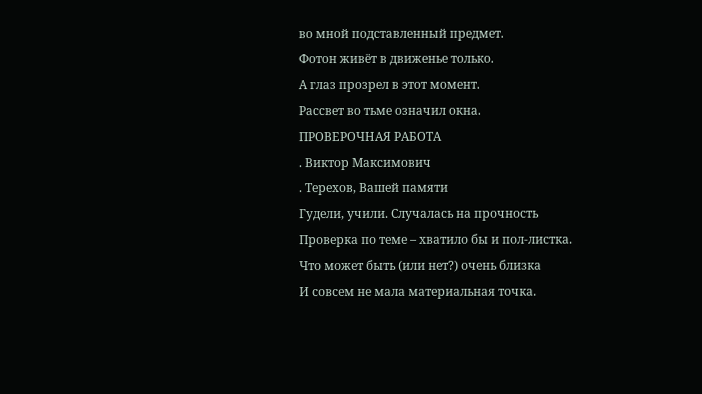во мной подставленный предмет.
Фотон живёт в движенье только.
А глаз прозрел в этот момент.
Рассвет во тьме означил окна.
ПРОВЕРОЧНАЯ РАБОТА
. Виктор Максимович
. Терехов, Вашей памяти
Гудели, учили. Случалась на прочность
Проверка по теме – хватило бы и пол-листка.
Что может быть (или нет?) очень близка
И совсем не мала материальная точка.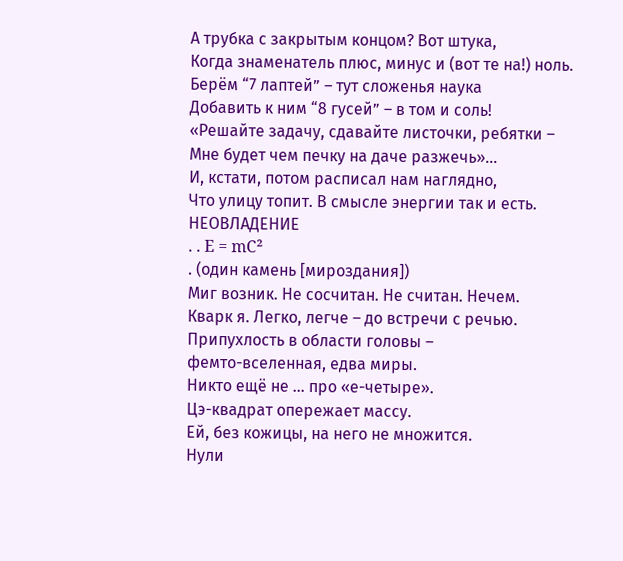А трубка с закрытым концом? Вот штука,
Когда знаменатель плюс, минус и (вот те на!) ноль.
Берём “7 лаптей” – тут сложенья наука
Добавить к ним “8 гусей” – в том и соль!
«Решайте задачу, сдавайте листочки, ребятки –
Мне будет чем печку на даче разжечь»…
И, кстати, потом расписал нам наглядно,
Что улицу топит. В смысле энергии так и есть.
НЕОВЛАДЕНИЕ
. . E = mC²
. (один камень [мироздания])
Миг возник. Не сосчитан. Не считан. Нечем.
Кварк я. Легко, легче – до встречи с речью.
Припухлость в области головы –
фемто-вселенная, едва миры.
Никто ещё не … про «е-четыре».
Цэ-квадрат опережает массу.
Ей, без кожицы, на него не множится.
Нули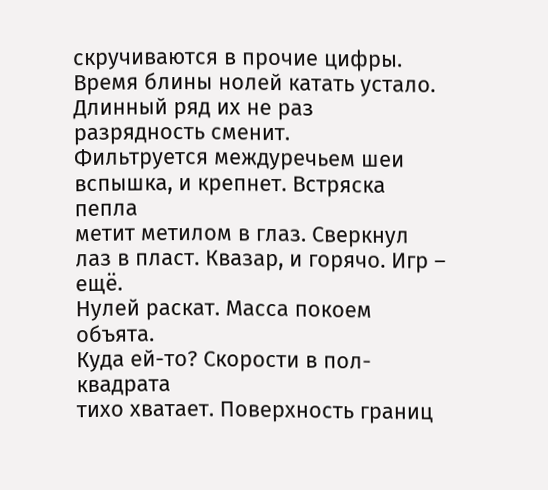скручиваются в прочие цифры.
Время блины нолей катать устало.
Длинный ряд их не раз разрядность сменит.
Фильтруется междуречьем шеи
вспышка, и крепнет. Встряска пепла
метит метилом в глаз. Сверкнул
лаз в пласт. Квазар, и горячо. Игр – ещё.
Нулей раскат. Масса покоем объята.
Куда ей-то? Скорости в пол-квадрата
тихо хватает. Поверхность границ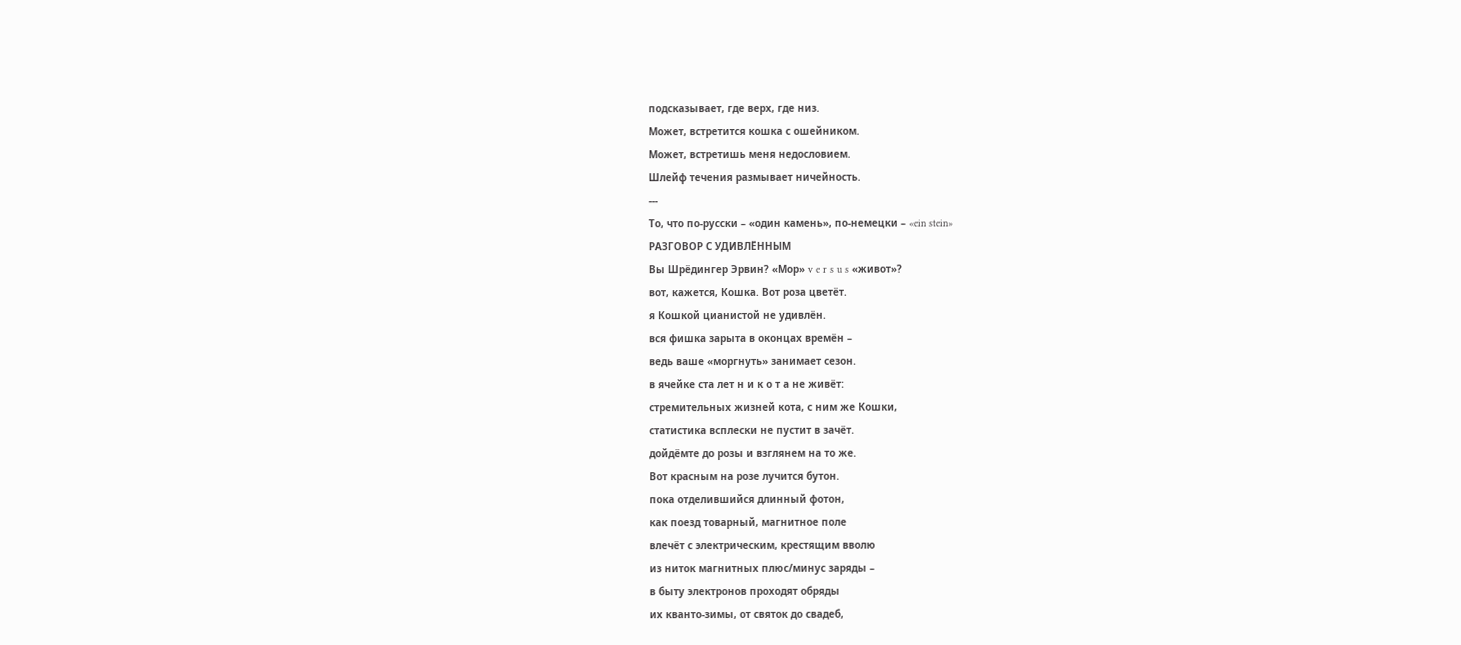подсказывает, где верх, где низ.
Может, встретится кошка с ошейником.
Может, встретишь меня недословием.
Шлейф течения размывает ничейность.
---
То, что по-русски – «один камень», по-немецки – «ein stein»
РАЗГОВОР С УДИВЛЁННЫМ
Вы Шрёдингер Эрвин? «Мор» v e r s u s «живот»?
вот, кажется, Кошка. Вот роза цветёт.
я Кошкой цианистой не удивлён.
вся фишка зарыта в оконцах времён –
ведь ваше «моргнуть» занимает сезон.
в ячейке ста лет н и к о т а не живёт:
стремительных жизней кота, с ним же Кошки,
статистика всплески не пустит в зачёт.
дойдёмте до розы и взглянем на то же.
Вот красным на розе лучится бутон.
пока отделившийся длинный фотон,
как поезд товарный, магнитное поле
влечёт с электрическим, крестящим вволю
из ниток магнитных плюс/минус заряды –
в быту электронов проходят обряды
их кванто-зимы, от святок до свадеб,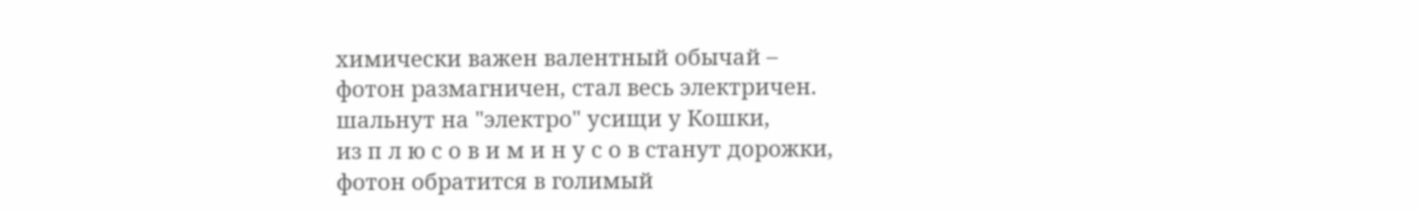химически важен валентный обычай –
фотон размагничен, стал весь электричен.
шальнут на "электро" усищи у Кошки,
из п л ю с о в и м и н у с о в станут дорожки,
фотон обратится в голимый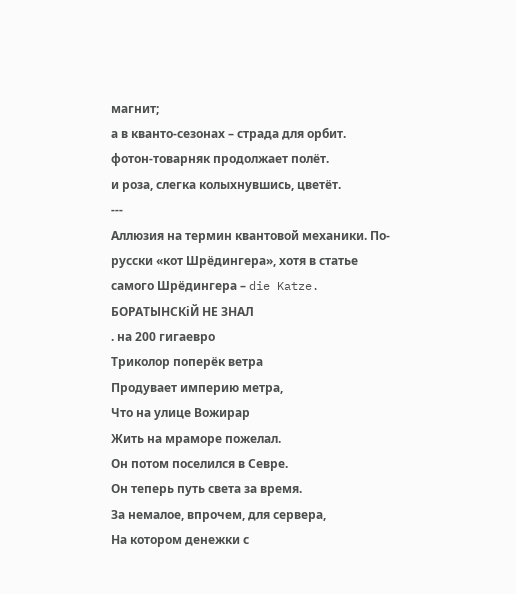магнит;
а в кванто-сезонах – страда для орбит.
фотон-товарняк продолжает полёт.
и роза, слегка колыхнувшись, цветёт.
---
Аллюзия на термин квантовой механики. По-русски «кот Шрёдингера», хотя в статье самого Шрёдингера – die Katze.
БОРАТЫНСКiЙ НЕ ЗНАЛ
. на 200 гигаевро
Триколор поперёк ветра
Продувает империю метра,
Что на улице Вожирар
Жить на мраморе пожелал.
Он потом поселился в Севре.
Он теперь путь света за время.
За немалое, впрочем, для сервера,
На котором денежки с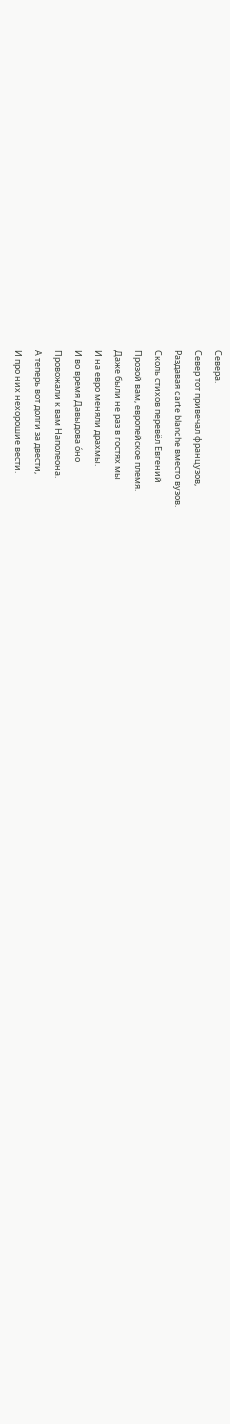Севера.
Север тот привечал французов,
Раздавая carte blanche вместо вузов.
Сколь стихов перевёл Евгений
Прозой вам, европейское племя.
Даже были не раз в гостях мы
И на евро меняли драхмы.
И во время Давыдова о́но
Провожали к вам Наполеона.
А теперь вот долги за двести,
И про них нехорошие вести.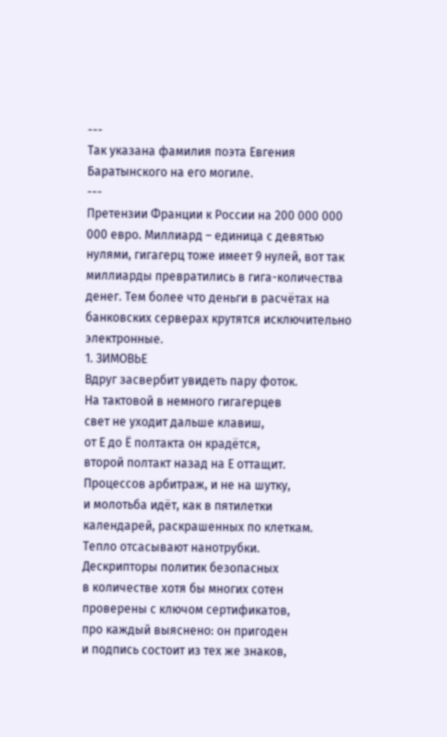---
Так указана фамилия поэта Евгения Баратынского на его могиле.
---
Претензии Франции к России на 200 000 000 000 евро. Миллиард – единица с девятью нулями, гигагерц тоже имеет 9 нулей, вот так миллиарды превратились в гига-количества денег. Тем более что деньги в расчётах на банковских серверах крутятся исключительно электронные.
1. ЗИМОВЬЕ
Вдруг засвербит увидеть пару фоток.
На тактовой в немного гигагерцев
свет не уходит дальше клавиш,
от Е до Ё полтакта он крадётся,
второй полтакт назад на Е оттащит.
Процессов арбитраж, и не на шутку,
и молотьба идёт, как в пятилетки
календарей, раскрашенных по клеткам.
Тепло отсасывают нанотрубки.
Дескрипторы политик безопасных
в количестве хотя бы многих сотен
проверены с ключом сертификатов,
про каждый выяснено: он пригоден
и подпись состоит из тех же знаков,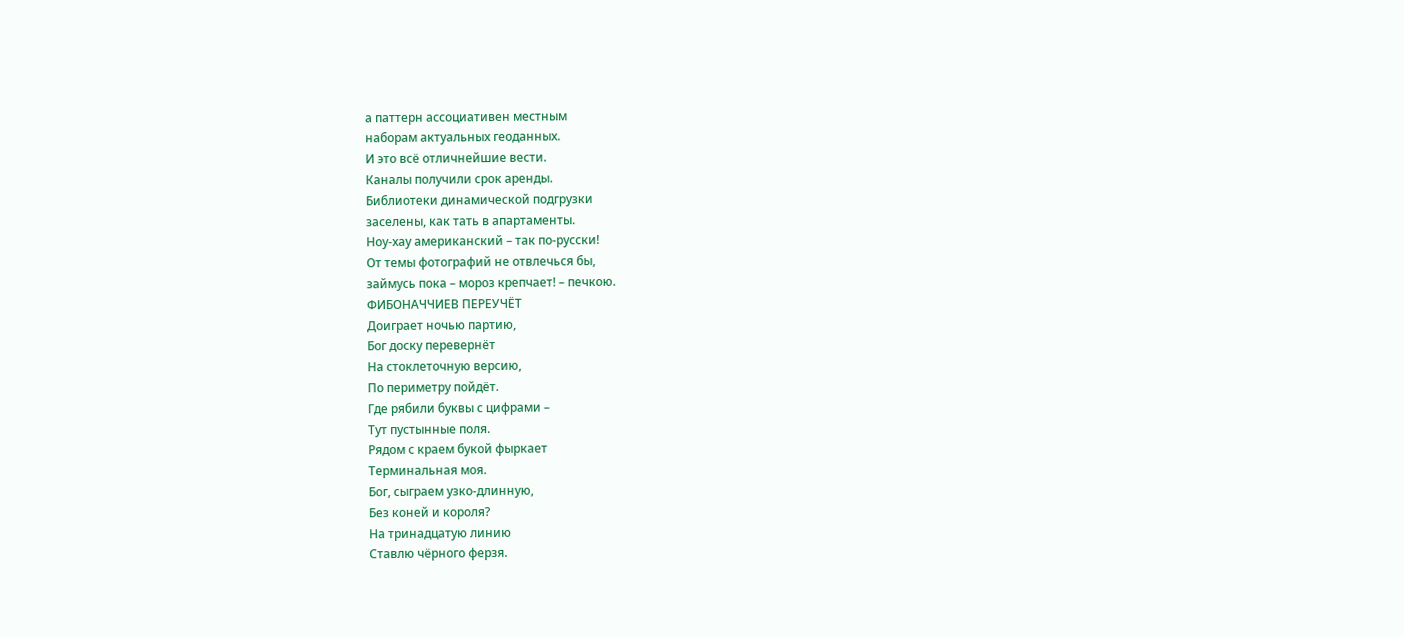а паттерн ассоциативен местным
наборам актуальных геоданных.
И это всё отличнейшие вести.
Каналы получили срок аренды.
Библиотеки динамической подгрузки
заселены, как тать в апартаменты.
Ноу-хау американский – так по-русски!
От темы фотографий не отвлечься бы,
займусь пока – мороз крепчает! – печкою.
ФИБОНАЧЧИЕВ ПЕРЕУЧЁТ
Доиграет ночью партию,
Бог доску перевернёт
На стоклеточную версию,
По периметру пойдёт.
Где рябили буквы с цифрами –
Тут пустынные поля.
Рядом с краем букой фыркает
Терминальная моя.
Бог, сыграем узко-длинную,
Без коней и короля?
На тринадцатую линию
Ставлю чёрного ферзя.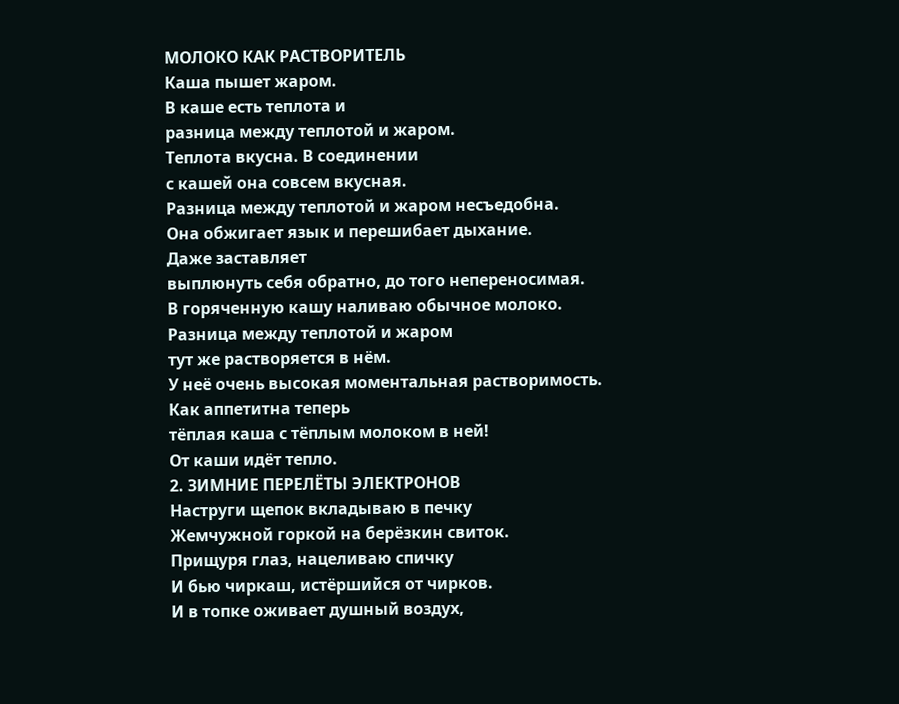МОЛОКО КАК РАСТВОРИТЕЛЬ
Каша пышет жаром.
В каше есть теплота и
разница между теплотой и жаром.
Теплота вкусна. В соединении
с кашей она совсем вкусная.
Разница между теплотой и жаром несъедобна.
Она обжигает язык и перешибает дыхание.
Даже заставляет
выплюнуть себя обратно, до того непереносимая.
В горяченную кашу наливаю обычное молоко.
Разница между теплотой и жаром
тут же растворяется в нём.
У неё очень высокая моментальная растворимость.
Как аппетитна теперь
тёплая каша с тёплым молоком в ней!
От каши идёт тепло.
2. ЗИМНИЕ ПЕРЕЛЁТЫ ЭЛЕКТРОНОВ
Наструги щепок вкладываю в печку
Жемчужной горкой на берёзкин свиток.
Прищуря глаз, нацеливаю спичку
И бью чиркаш, истёршийся от чирков.
И в топке оживает душный воздух,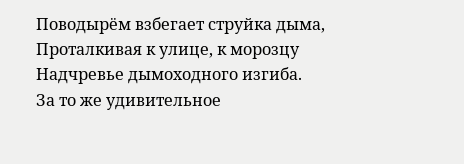Поводырём взбегает струйка дыма,
Проталкивая к улице, к морозцу
Надчревье дымоходного изгиба.
За то же удивительное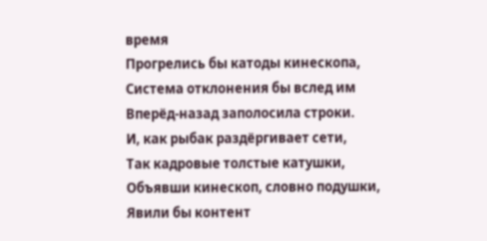время
Прогрелись бы катоды кинескопа,
Система отклонения бы вслед им
Вперёд-назад заполосила строки.
И, как рыбак раздёргивает сети,
Так кадровые толстые катушки,
Объявши кинескоп, словно подушки,
Явили бы контент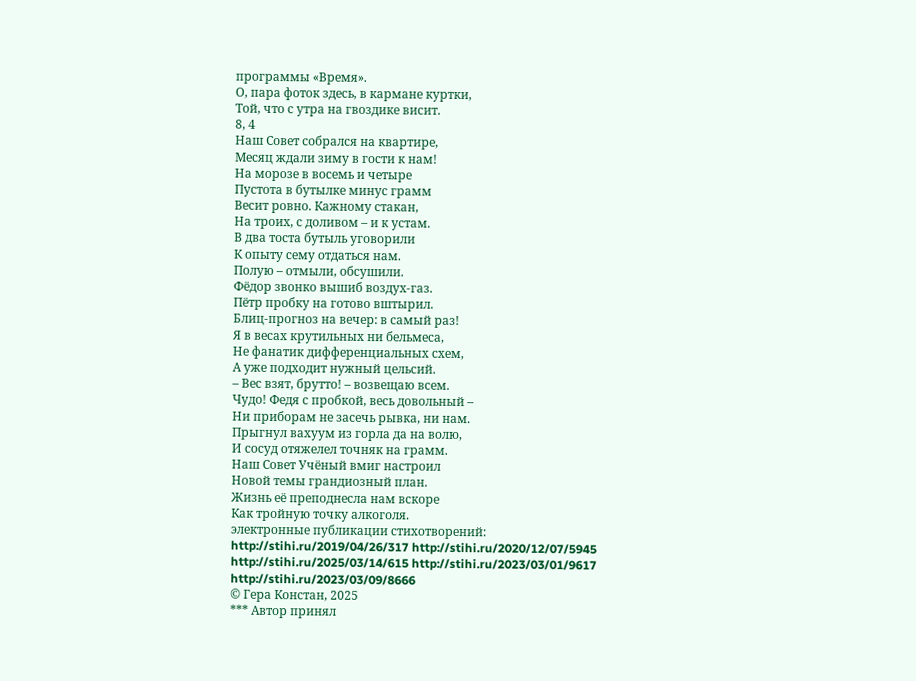программы «Время».
О, пара фоток здесь, в кармане куртки,
Той, что с утра на гвоздике висит.
8, 4
Наш Совет собрался на квартире,
Месяц ждали зиму в гости к нам!
На морозе в восемь и четыре
Пустота в бутылке минус грамм
Весит ровно. Кажному стакан,
На троих, с доливом – и к устам.
В два тоста бутыль уговорили
К опыту сему отдаться нам.
Полую – отмыли, обсушили.
Фёдор звонко вышиб воздух-газ.
Пётр пробку на готово вштырил.
Блиц-прогноз на вечер: в самый раз!
Я в весах крутильных ни бельмеса,
Не фанатик дифференциальных схем,
А уже подходит нужный цельсий.
– Вес взят, брутто! – возвещаю всем.
Чудо! Федя с пробкой, весь довольный –
Ни приборам не засечь рывка, ни нам.
Прыгнул вахуум из горла да на волю,
И сосуд отяжелел точняк на грамм.
Наш Совет Учёный вмиг настроил
Новой темы грандиозный план.
Жизнь её преподнесла нам вскоре
Как тройную точку алкоголя.
электронные публикации стихотворений:
http://stihi.ru/2019/04/26/317 http://stihi.ru/2020/12/07/5945
http://stihi.ru/2025/03/14/615 http://stihi.ru/2023/03/01/9617
http://stihi.ru/2023/03/09/8666
© Гера Констан, 2025
*** Автор принял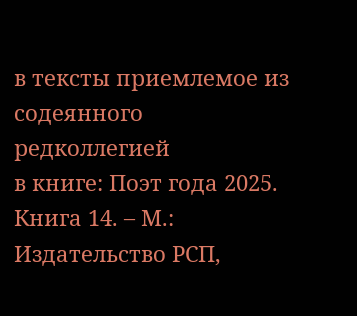в тексты приемлемое из содеянного редколлегией
в книге: Поэт года 2025. Книга 14. – М.: Издательство РСП,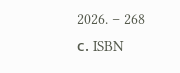2026. – 268 с. ISBN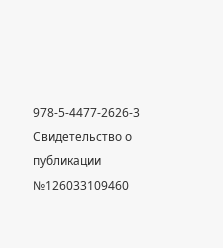978-5-4477-2626-3
Свидетельство о публикации №126033109460